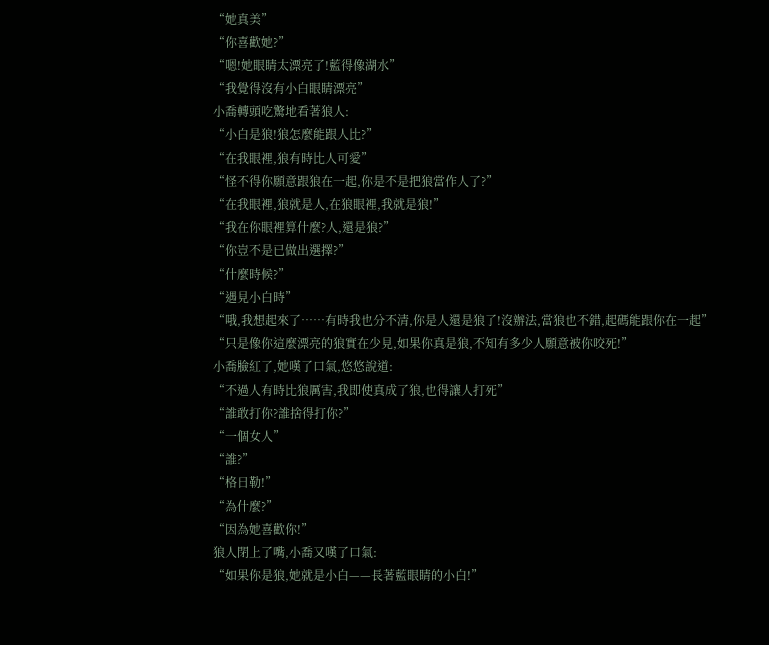“她真美”
“你喜歡她?”
“嗯!她眼睛太漂亮了!藍得像湖水”
“我覺得沒有小白眼睛漂亮”
小喬轉頭吃驚地看著狼人:
“小白是狼!狼怎麼能跟人比?”
“在我眼裡,狼有時比人可愛”
“怪不得你願意跟狼在一起,你是不是把狼當作人了?”
“在我眼裡,狼就是人,在狼眼裡,我就是狼!”
“我在你眼裡算什麼?人,還是狼?”
“你豈不是已做出選擇?”
“什麼時候?”
“遇見小白時”
“哦,我想起來了……有時我也分不清,你是人還是狼了!沒辦法,當狼也不錯,起碼能跟你在一起”
“只是像你這麼漂亮的狼實在少見,如果你真是狼,不知有多少人願意被你咬死!”
小喬臉紅了,她嘆了口氣,悠悠說道:
“不過人有時比狼厲害,我即使真成了狼,也得讓人打死”
“誰敢打你?誰捨得打你?”
“一個女人”
“誰?”
“格日勒!”
“為什麼?”
“因為她喜歡你!”
狼人閉上了嘴,小喬又嘆了口氣:
“如果你是狼,她就是小白——長著藍眼睛的小白!”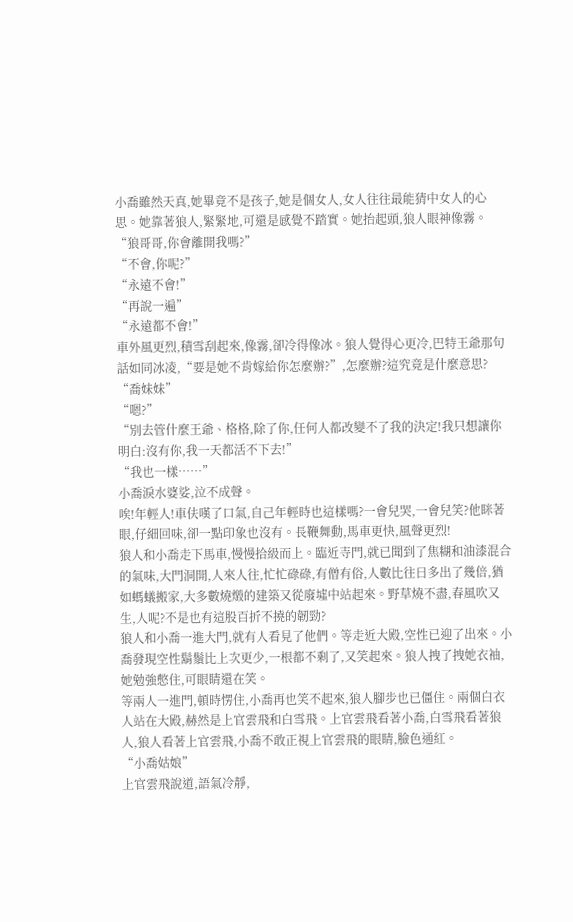小喬雖然天真,她畢竟不是孩子,她是個女人,女人往往最能猜中女人的心思。她靠著狼人,緊緊地,可還是感覺不踏實。她抬起頭,狼人眼神像霧。
“狼哥哥,你會離開我嗎?”
“不會,你呢?”
“永遠不會!”
“再說一遍”
“永遠都不會!”
車外風更烈,積雪刮起來,像霧,卻冷得像冰。狼人覺得心更冷,巴特王爺那句話如同冰凌,“要是她不肯嫁給你怎麼辦?”,怎麼辦?這究竟是什麼意思?
“喬妹妹”
“嗯?”
“別去管什麼王爺、格格,除了你,任何人都改變不了我的決定!我只想讓你明白:沒有你,我一天都活不下去!”
“我也一樣……”
小喬淚水婆娑,泣不成聲。
唉!年輕人!車伕嘆了口氣,自己年輕時也這樣嗎?一會兒哭,一會兒笑?他眯著眼,仔細回味,卻一點印象也沒有。長鞭舞動,馬車更快,風聲更烈!
狼人和小喬走下馬車,慢慢拾級而上。臨近寺門,就已聞到了焦糊和油漆混合的氣味,大門洞開,人來人往,忙忙碌碌,有僧有俗,人數比往日多出了幾倍,猶如螞蟻搬家,大多數燒燬的建築又從廢墟中站起來。野草燒不盡,春風吹又生,人呢?不是也有這股百折不撓的韌勁?
狼人和小喬一進大門,就有人看見了他們。等走近大殿,空性已迎了出來。小喬發現空性鬍鬚比上次更少,一根都不剩了,又笑起來。狼人拽了拽她衣袖,她勉強憋住,可眼睛還在笑。
等兩人一進門,頓時愣住,小喬再也笑不起來,狼人腳步也已僵住。兩個白衣人站在大殿,赫然是上官雲飛和白雪飛。上官雲飛看著小喬,白雪飛看著狼人,狼人看著上官雲飛,小喬不敢正視上官雲飛的眼睛,臉色通紅。
“小喬姑娘”
上官雲飛說道,語氣冷靜,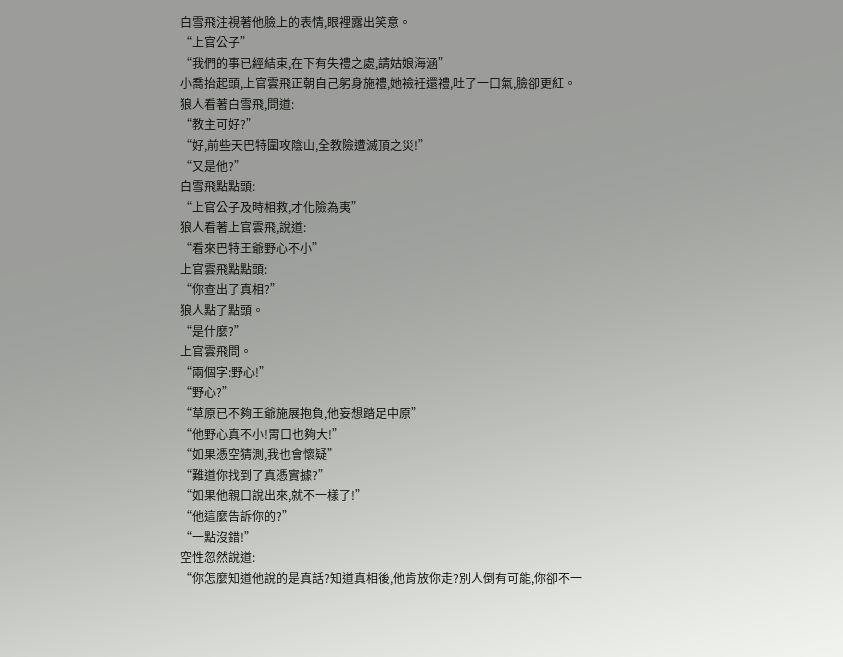白雪飛注視著他臉上的表情,眼裡露出笑意。
“上官公子”
“我們的事已經結束,在下有失禮之處,請姑娘海涵”
小喬抬起頭,上官雲飛正朝自己躬身施禮,她襝衽還禮,吐了一口氣,臉卻更紅。
狼人看著白雪飛,問道:
“教主可好?”
“好,前些天巴特圍攻陰山,全教險遭滅頂之災!”
“又是他?”
白雪飛點點頭:
“上官公子及時相救,才化險為夷”
狼人看著上官雲飛,說道:
“看來巴特王爺野心不小”
上官雲飛點點頭:
“你查出了真相?”
狼人點了點頭。
“是什麼?”
上官雲飛問。
“兩個字:野心!”
“野心?”
“草原已不夠王爺施展抱負,他妄想踏足中原”
“他野心真不小!胃口也夠大!”
“如果憑空猜測,我也會懷疑”
“難道你找到了真憑實據?”
“如果他親口說出來,就不一樣了!”
“他這麼告訴你的?”
“一點沒錯!”
空性忽然說道:
“你怎麼知道他說的是真話?知道真相後,他肯放你走?別人倒有可能,你卻不一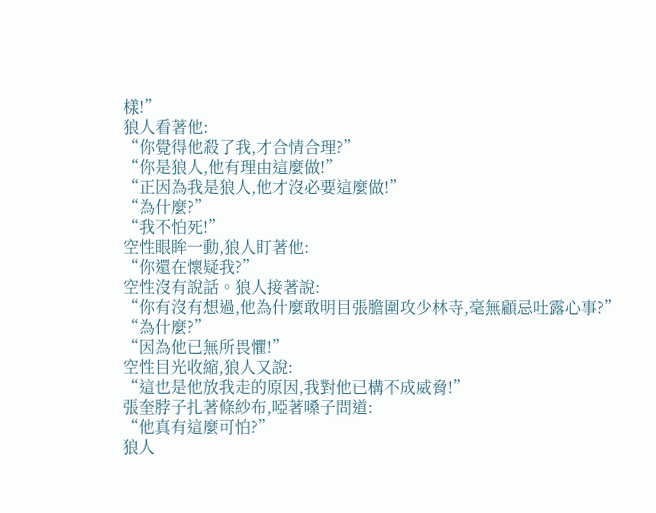樣!”
狼人看著他:
“你覺得他殺了我,才合情合理?”
“你是狼人,他有理由這麼做!”
“正因為我是狼人,他才沒必要這麼做!”
“為什麼?”
“我不怕死!”
空性眼眸一動,狼人盯著他:
“你還在懷疑我?”
空性沒有說話。狼人接著說:
“你有沒有想過,他為什麼敢明目張膽圍攻少林寺,毫無顧忌吐露心事?”
“為什麼?”
“因為他已無所畏懼!”
空性目光收縮,狼人又說:
“這也是他放我走的原因,我對他已構不成威脅!”
張奎脖子扎著條紗布,啞著嗓子問道:
“他真有這麼可怕?”
狼人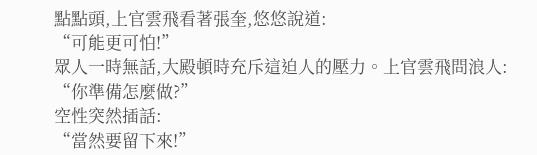點點頭,上官雲飛看著張奎,悠悠說道:
“可能更可怕!”
眾人一時無話,大殿頓時充斥這迫人的壓力。上官雲飛問浪人:
“你準備怎麼做?”
空性突然插話:
“當然要留下來!”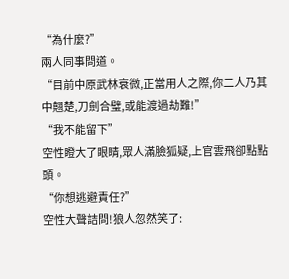“為什麼?”
兩人同事問道。
“目前中原武林衰微,正當用人之際,你二人乃其中翹楚,刀劍合璧,或能渡過劫難!”
“我不能留下”
空性瞪大了眼睛,眾人滿臉狐疑,上官雲飛卻點點頭。
“你想逃避責任?”
空性大聲詰問!狼人忽然笑了: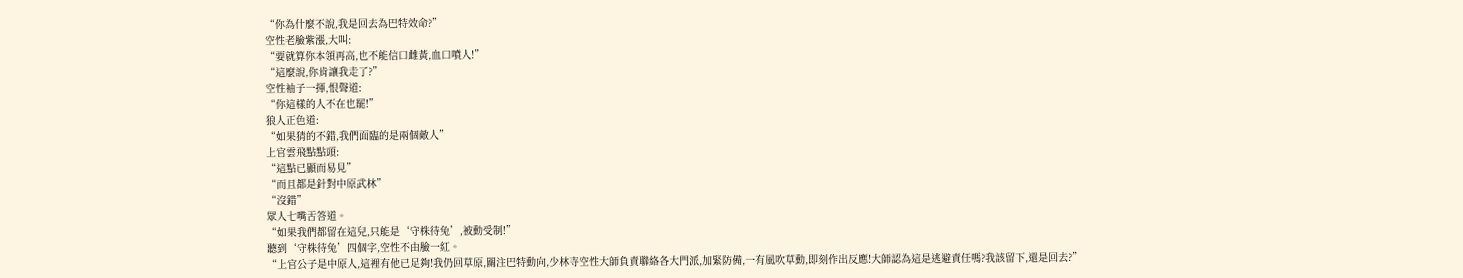“你為什麼不說,我是回去為巴特效命?”
空性老臉紫漲,大叫:
“要就算你本領再高,也不能信口雌黃,血口噴人!”
“這麼說,你肯讓我走了?”
空性袖子一揮,恨聲道:
“你這樣的人不在也罷!”
狼人正色道:
“如果猜的不錯,我們面臨的是兩個敵人”
上官雲飛點點頭:
“這點已顯而易見”
“而且都是針對中原武林”
“沒錯”
眾人七嘴舌答道。
“如果我們都留在這兒,只能是‘守株待兔’,被動受制!”
聽到‘守株待兔’四個字,空性不由臉一紅。
“上官公子是中原人,這裡有他已足夠!我仍回草原,關注巴特動向,少林寺空性大師負責聯絡各大門派,加緊防備,一有風吹草動,即刻作出反應!大師認為這是逃避責任嗎?我該留下,還是回去?”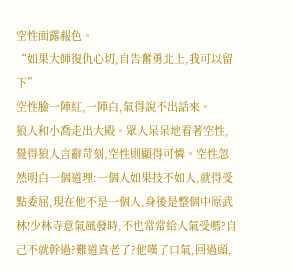空性面露赧色。
“如果大師復仇心切,自告奮勇北上,我可以留下”
空性臉一陣紅,一陣白,氣得說不出話來。
狼人和小喬走出大殿。眾人呆呆地看著空性,覺得狼人言辭苛刻,空性則顯得可憐。空性忽然明白一個道理:一個人如果技不如人,就得受點委屈,現在他不是一個人,身後是整個中原武林!少林寺意氣風發時,不也常常給人氣受嗎?自己不就幹過?難道真老了?他嘆了口氣,回過頭,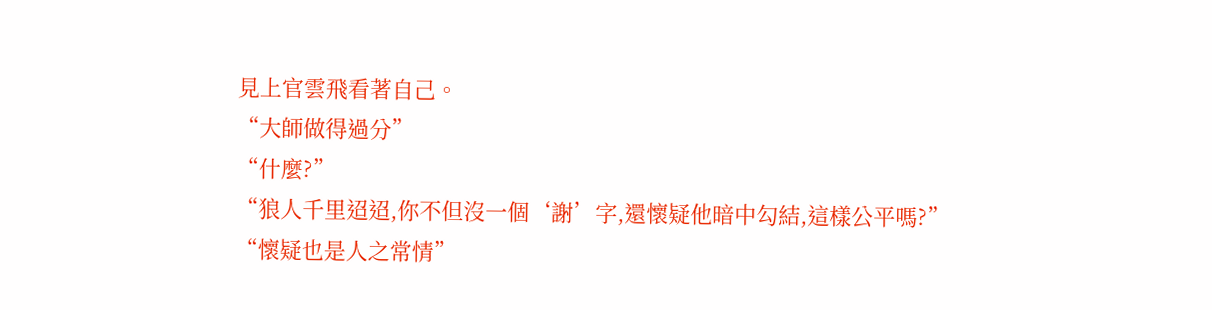見上官雲飛看著自己。
“大師做得過分”
“什麼?”
“狼人千里迢迢,你不但沒一個‘謝’字,還懷疑他暗中勾結,這樣公平嗎?”
“懷疑也是人之常情”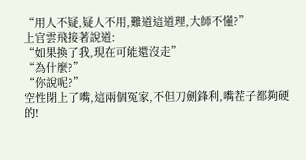“用人不疑,疑人不用,難道這道理,大師不懂?”
上官雲飛接著說道:
“如果換了我,現在可能還沒走”
“為什麼?”
“你說呢?”
空性閉上了嘴,這兩個冤家,不但刀劍鋒利,嘴茬子都夠硬的!